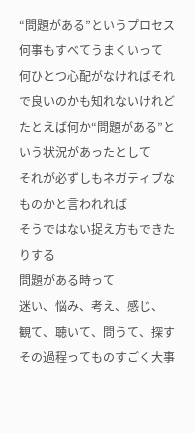“問題がある”というプロセス
何事もすべてうまくいって
何ひとつ心配がなければそれで良いのかも知れないけれど
たとえば何か“問題がある”という状況があったとして
それが必ずしもネガティブなものかと言われれば
そうではない捉え方もできたりする
問題がある時って
迷い、悩み、考え、感じ、
観て、聴いて、問うて、探す
その過程ってものすごく大事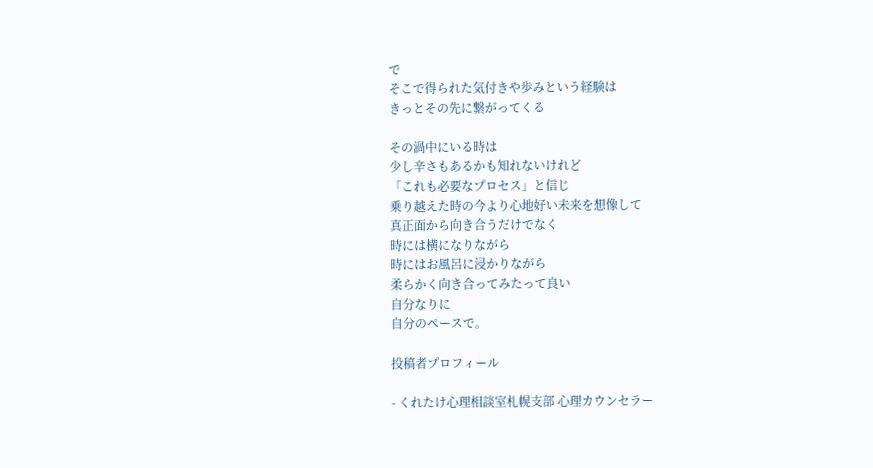で
そこで得られた気付きや歩みという経験は
きっとその先に繋がってくる

その渦中にいる時は
少し辛さもあるかも知れないけれど
「これも必要なプロセス」と信じ
乗り越えた時の今より心地好い未来を想像して
真正面から向き合うだけでなく
時には横になりながら
時にはお風呂に浸かりながら
柔らかく向き合ってみたって良い
自分なりに
自分のペースで。

投稿者プロフィール

- くれたけ心理相談室札幌支部 心理カウンセラー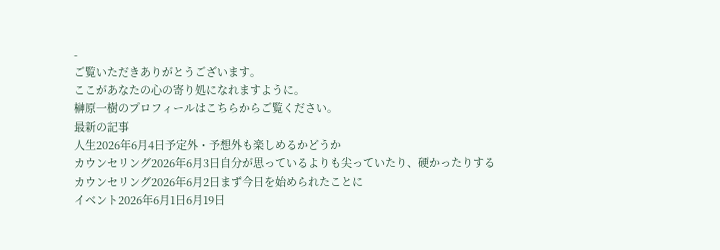-
ご覧いただきありがとうございます。
ここがあなたの心の寄り処になれますように。
榊原一樹のプロフィールはこちらからご覧ください。
最新の記事
人生2026年6月4日予定外・予想外も楽しめるかどうか
カウンセリング2026年6月3日自分が思っているよりも尖っていたり、硬かったりする
カウンセリング2026年6月2日まず今日を始められたことに
イベント2026年6月1日6月19日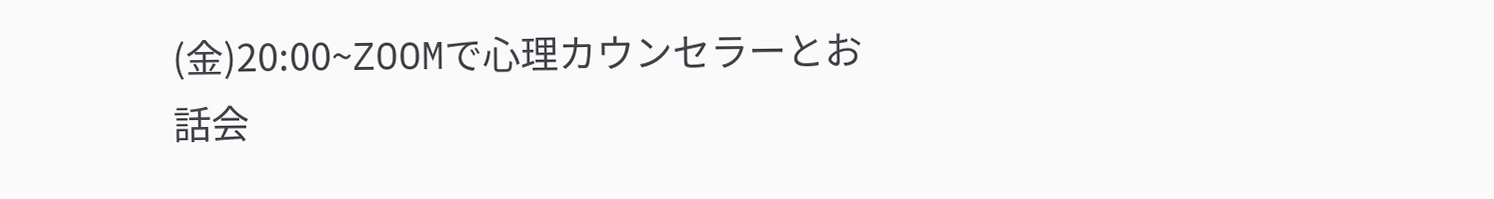(金)20:00~ZOOMで心理カウンセラーとお話会